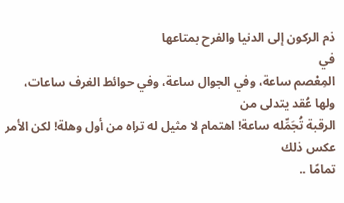ذم الركون إلى الدنيا والفرح بمتاعها
في
المِعْصم ساعة، وفي الجوال ساعة، وفي حوائط الغرف ساعات، ولها عُقد يتدلى من
الرقبة تُجَمِّله ساعة! اهتمام لا مثيل له تراه من أول وهلة! لكن الأمر عكس ذلك
تمامًا ..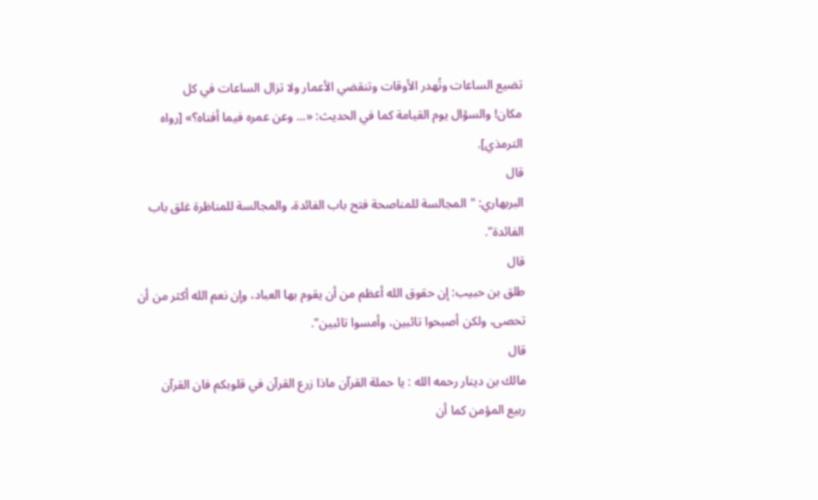تضيع الساعات وتُهدر الأوقات وتنقضي الأعمار ولا تزال الساعات في كل
مكان! والسؤال يوم القيامة كما في الحديث: «... وعن عمره فيما أفناه؟» [رواه
الترمذي].
قال
البربهاري: "المجالسة للمناصحة فتح باب الفائدة، والمجالسة للمناظرة غلق باب
الفائدة".
قال
طلق بن حبيب: إن حقوق الله أعظم من أن يقوم بها العباد، وإن نعم الله أكثر من أن
تحصى، ولكن أصبحوا تائبين، وأمسوا تائبين".
قال
مالك بن دينار رحمه الله : يا حملة القرآن ماذا زرع القرآن في قلوبكم فان القرآن
ربيع المؤمن كما أن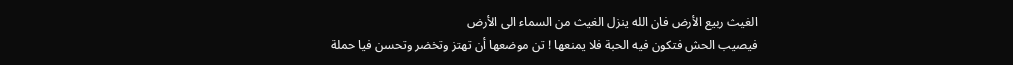الغيث ربيع الأرض فان الله ينزل الغيث من السماء الى الأرض
فيصيب الحش فتكون فيه الحبة فلا يمنعها ! تن موضعها أن تهتز وتخضر وتحسن فيا حملة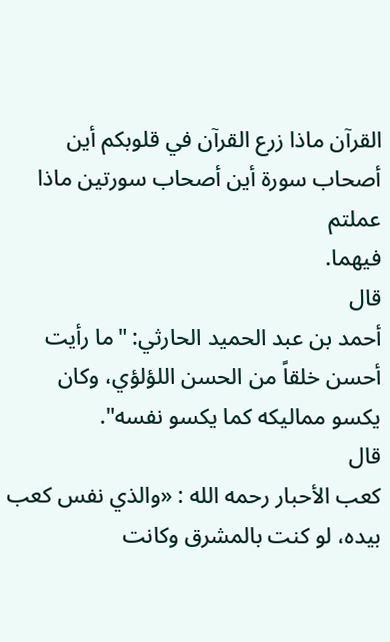القرآن ماذا زرع القرآن في قلوبكم أين أصحاب سورة أين أصحاب سورتين ماذا عملتم
فيهما.
قال
أحمد بن عبد الحميد الحارثي: "ما رأيت أحسن خلقاً من الحسن اللؤلؤي، وكان
يكسو مماليكه كما يكسو نفسه".
قال
كعب الأحبار رحمه الله : «والذي نفس كعب بيده، لو كنت بالمشرق وكانت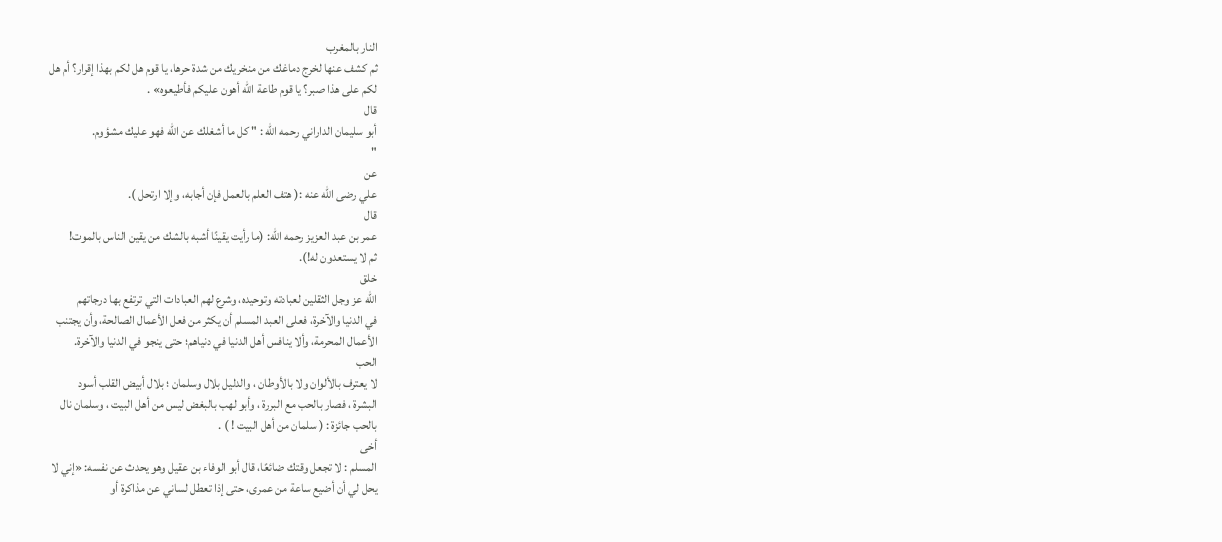النار بالمغرب
ثم كشف عنها لخرج دماغك من منخريك من شدة حرها، يا قوم هل لكم بهذا إقرار؟ أم هل
لكم على هذا صبر؟ يا قوم طاعة الله أهون عليكم فأطيعوه» .
قال
أبو سليمان الداراني رحمه الله : " كل ما أشغلك عن الله فهو عليك مشؤوم.
"
عن
علي رضى الله عنه :( هتف العلم بالعمل فإن أجابه، وإلا ارتحل ).
قال
عمر بن عبد العزيز رحمه الله: (ما رأيت يقينًا أشبه بالشك من يقين الناس بالموت!
ثم لا يستعدون له!).
خلق
الله عز وجل الثقلين لعبادته وتوحيده، وشرع لهم العبادات التي ترتفع بها درجاتهم
في الدنيا والآخرة، فعلى العبد المسلم أن يكثر من فعل الأعمال الصالحة، وأن يجتنب
الأعمال المحرمة، وألا ينافس أهل الدنيا في دنياهم؛ حتى ينجو في الدنيا والآخرة.
الحب
لا يعترف بالألوان ولا بالأوطان ، والدليل بلال وسلمان ؛ بلال أبيض القلب أسود
البشرة ، فصار بالحب مع البررة ، وأبو لهب بالبغض ليس من أهل البيت ، وسلمان نال
بالحب جائزة : ( سلمان من أهل البيت ! ) .
أخى
المسلم : لا تجعل وقتك ضائعًا، قال أبو الوفاء بن عقيل وهو يحدث عن نفسه: «إني لا
يحل لي أن أضيع ساعة من عمرى، حتى إذا تعطل لساني عن مذاكرة أو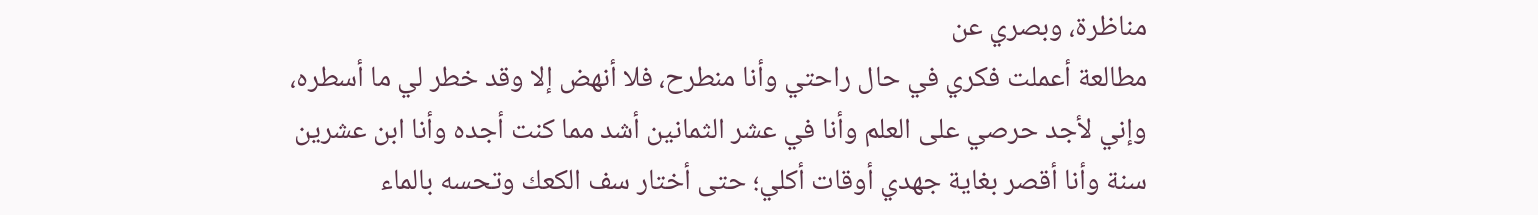مناظرة، وبصري عن
مطالعة أعملت فكري في حال راحتي وأنا منطرح، فلا أنهض إلا وقد خطر لي ما أسطره،
وإني لأجد حرصي على العلم وأنا في عشر الثمانين أشد مما كنت أجده وأنا ابن عشرين
سنة وأنا أقصر بغاية جهدي أوقات أكلي؛ حتى أختار سف الكعك وتحسه بالماء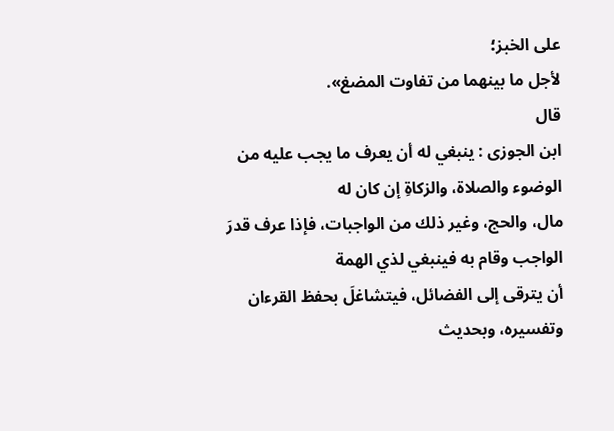على الخبز؛
لأجل ما بينهما من تفاوت المضغ».
قال
ابن الجوزى : ينبغي له أن يعرف ما يجب عليه من الوضوء والصلاة، والزكاةِ إن كان له
مال، والحج، وغير ذلك من الواجبات، فإذا عرف قدرَ الواجب وقام به فينبغي لذي الهمة
أن يترقى إلى الفضائل، فيتشاغلَ بحفظ القرءان وتفسيره، وبحديث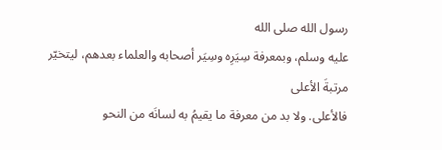رسول الله صلى الله
عليه وسلم، وبمعرفة سِيَرِه وسِيَر أصحابه والعلماء بعدهم، ليتخيّر مرتبةَ الأعلى
فالأعلى. ولا بد من معرفة ما يقيمُ به لسانَه من النحو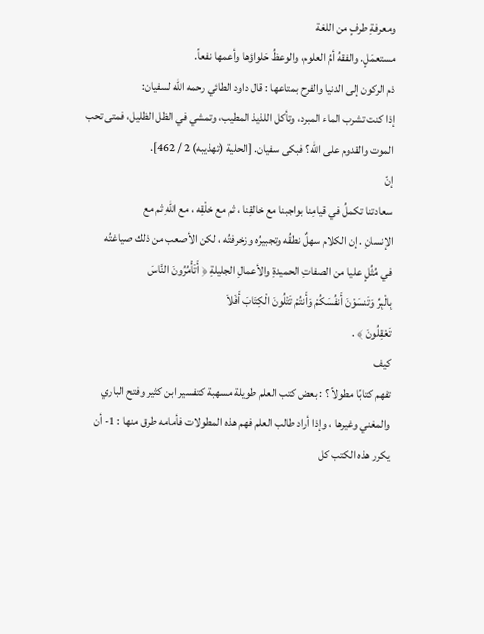ومعرفةِ طرفٍ من اللغة
مستعمَلٍ. والفقهُ أمُ العلوم، والوعظُ حَلواؤها وأعمها نفعاً.
ذم الركون إلى الدنيا والفرح بمتاعها : قال داود الطائي رحمه الله لسفيان:
إذا كنت تشرب الماء المبرد، وتأكل اللذيذ المطيب، وتمشي في الظل الظليل، فمتى تحب
الموت والقدوم على الله؟ فبكى سفيان. [الحلية (تهذيبه) 2 / 462].
إنّ
سعادتنا تكملُ في قيامِنا بواجبنا مع خالقِنا ، ثم مع خلْقِه ، مع اللهِ ثم مع
الإنسانِ . إن الكلام سهلٌ نطقُه وتجبيرُه وزخرفتُه ، لكن الأصعب من ذلك صياغتُه
في مُثُلٍ عليا من الصفاتِ الحميدةِ والأعمالِ الجليلةِ ﴿ أَتَأْمُرُونَ النَّاسَ
بِالْبِرِّ وَتَنسَوْنَ أَنفُسَكُمْ وَأَنتُمْ تَتْلُونَ الْكِتَابَ أَفَلاَ
تَعْقِلُونَ ﴾ .
كيف
تفهم كتابًا مطولاً ؟ : بعض كتب العلم طويلة مسهبة كتفسير ابن كثير وفتح الباري
والمغني وغيرها ، وإذا أراد طالب العلم فهم هذه المطولات فأمامه طرق منها : 1- أن
يكرر هذه الكتب كل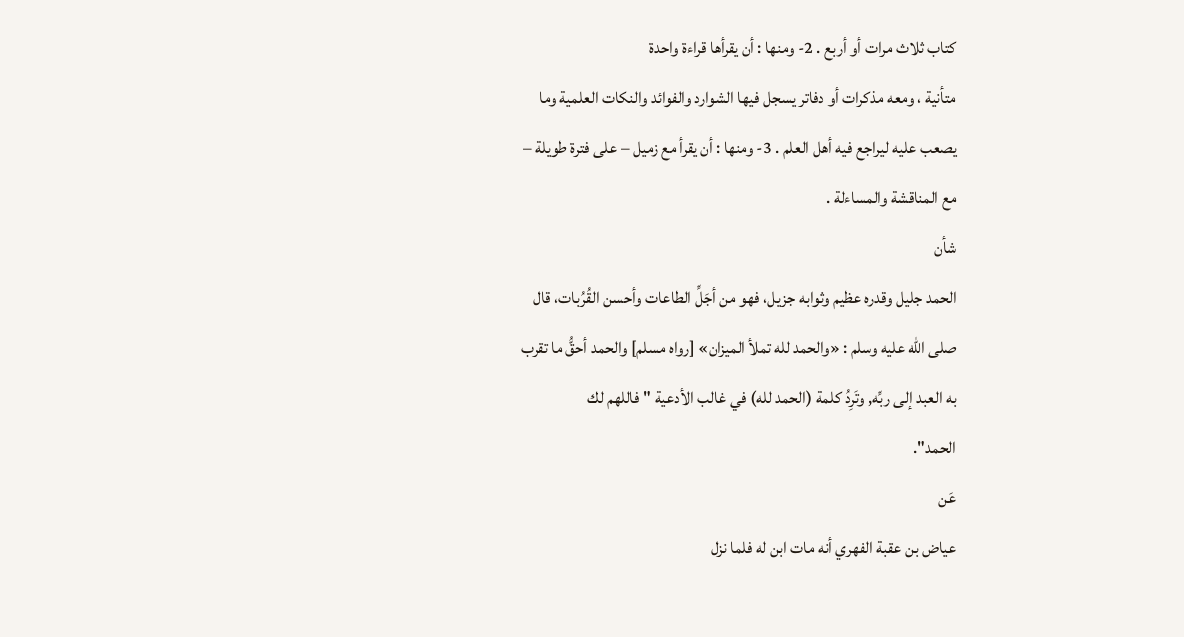كتاب ثلاث مرات أو أربع . 2- ومنها : أن يقرأها قراءة واحدة
متأنية ، ومعه مذكرات أو دفاتر يسجل فيها الشوارد والفوائد والنكات العلمية وما
يصعب عليه ليراجع فيه أهل العلم . 3- ومنها : أن يقرأ مع زميل – على فترة طويلة –
مع المناقشة والمساءلة .
شأن
الحمد جليل وقدره عظيم وثوابه جزيل، فهو من أجَلِّ الطاعات وأحسن القُرُبات، قال
صلى الله عليه وسلم : «والحمد لله تملأ الميزان» [رواه مسلم] والحمد أحقُّ ما تقرب
به العبد إلى ربِّه, وتَرِدُ كلمة (الحمد لله) في غالب الأدعية "فاللهم لك
الحمد".
عَن
عياض بن عقبة الفهري أنه مات ابن له فلما نزل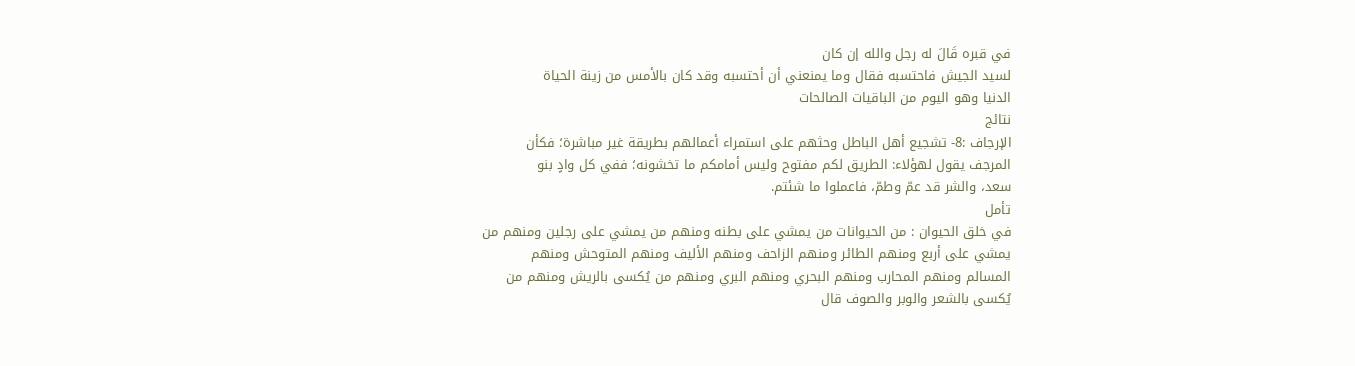في قبره قَالَ له رجل والله إن كان
لسيد الجيش فاحتسبه فقال وما يمنعني أن أحتسبه وقد كان بالأمس من زينة الحياة
الدنيا وهو اليوم من الباقيات الصالحات
نتائج
الإرجاف :8- تشجيع أهل الباطل وحثهم على استمراء أعمالهم بطريقة غير مباشرة؛ فكأن
المرجف يقول لهؤلاء: الطريق لكم مفتوح وليس أمامكم ما تخشونه؛ ففي كل وادٍ بنو
سعد، والشر قد عمّ وطمّ، فاعملوا ما شئتم.
تأمل
في خلق الحيوان : من الحيوانات من يمشي على بطنه ومنهم من يمشي على رجلين ومنهم من
يمشي على أربع ومنهم الطائر ومنهم الزاحف ومنهم الأليف ومنهم المتوحش ومنهم
المسالم ومنهم المحارب ومنهم البحري ومنهم البري ومنهم من يُكسى بالريش ومنهم من
يُكسى بالشعر والوبر والصوف قال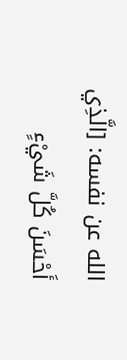الله عن نفسه: [الَّذِي أَحْسَنَ كُلَّ شَيْءٍ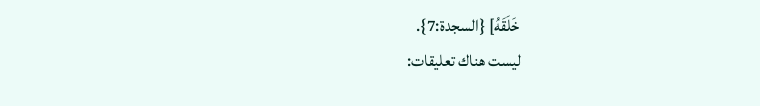خَلَقَهُ] {السجدة:7}.
ليست هناك تعليقات: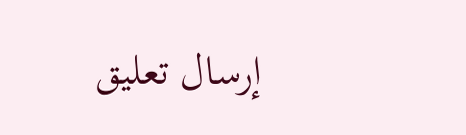إرسال تعليق